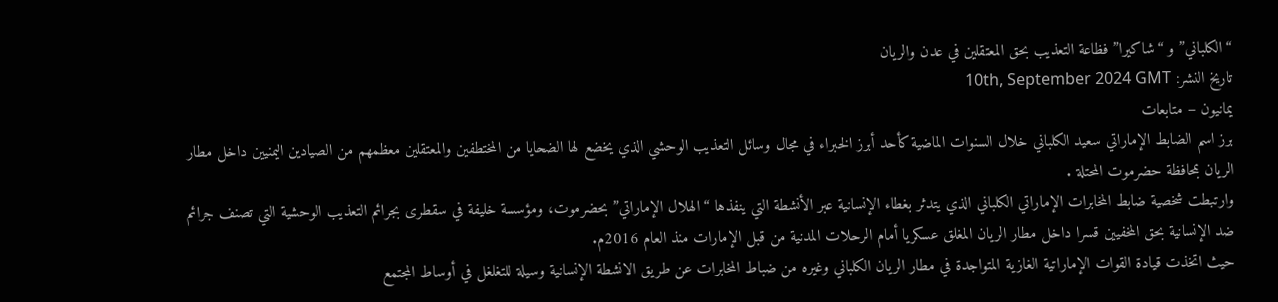“الكلباني” و “شاكيرا” فظاعة التعذيب بحق المعتقلين في عدن والريان
تاريخ النشر: 10th, September 2024 GMT
يمانيون – متابعات
برز اسم الضابط الإماراتي سعيد الكلباني خلال السنوات الماضية كأحد أبرز الخبراء في مجال وسائل التعذيب الوحشي الذي يخضع لها الضحايا من المختطفين والمعتقلين معظمهم من الصيادين اليمنيين داخل مطار الريان بمحافظة حضرموت المحتلة .
وارتبطت شخصية ضابط المخابرات الإماراتي الكلباني الذي يتدثر بغطاء الإنسانية عبر الأنشطة التي ينفذها “الهلال الإماراتي” بحضرموت، ومؤسسة خليفة في سقطرى بجرائم التعذيب الوحشية التي تصنف جرائم ضد الإنسانية بحق المخفيين قسرا داخل مطار الريان المغلق عسكريا أمام الرحلات المدنية من قبل الإمارات منذ العام 2016م.
حيث اتخذت قيادة القوات الإماراتية الغازية المتواجدة في مطار الريان الكلباني وغيره من ضباط المخابرات عن طريق الانشطة الإنسانية وسيلة للتغلغل في أوساط المجتمع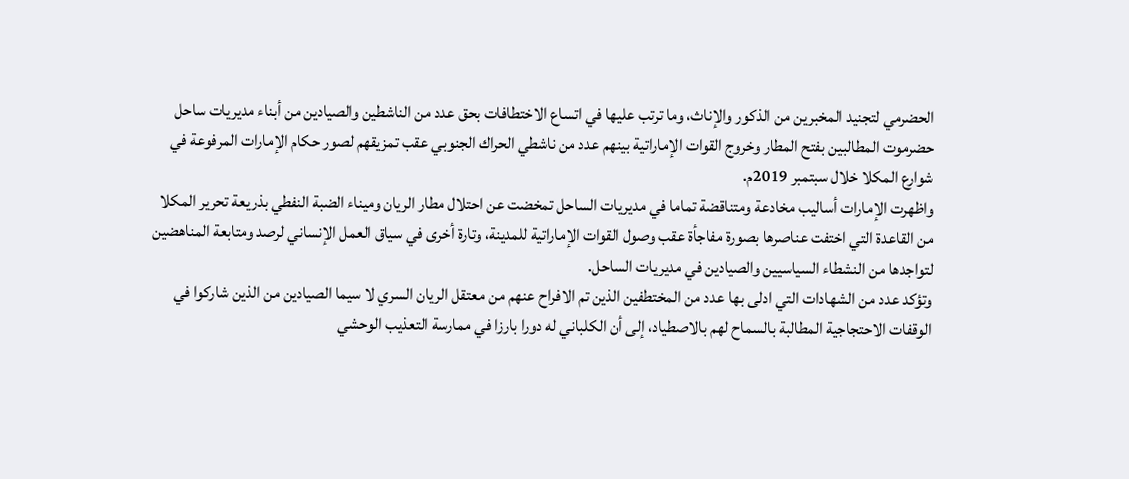الحضرمي لتجنيد المخبرين من الذكور والإناث، وما ترتب عليها في اتساع الاختطافات بحق عدد من الناشطين والصيادين من أبناء مديريات ساحل حضرموت المطالبين بفتح المطار وخروج القوات الإماراتية بينهم عدد من ناشطي الحراك الجنوبي عقب تمزيقهم لصور حكام الإمارات المرفوعة في شوارع المكلا خلال سبتمبر 2019م.
واظهرت الإمارات أساليب مخادعة ومتناقضة تماما في مديريات الساحل تمخضت عن احتلال مطار الريان وميناء الضبة النفطي بذريعة تحرير المكلا من القاعدة التي اختفت عناصرها بصورة مفاجأة عقب وصول القوات الإماراتية للمدينة، وتارة أخرى في سياق العمل الإنساني لرصد ومتابعة المناهضين لتواجدها من النشطاء السياسيين والصيادين في مديريات الساحل.
وتؤكد عدد من الشهادات التي ادلى بها عدد من المختطفين الذين تم الافراح عنهم من معتقل الريان السري لا سيما الصيادين من الذين شاركوا في الوقفات الاحتجاجية المطالبة بالسماح لهم بالاصطياد، إلى أن الكلباني له دورا بارزا في ممارسة التعذيب الوحشي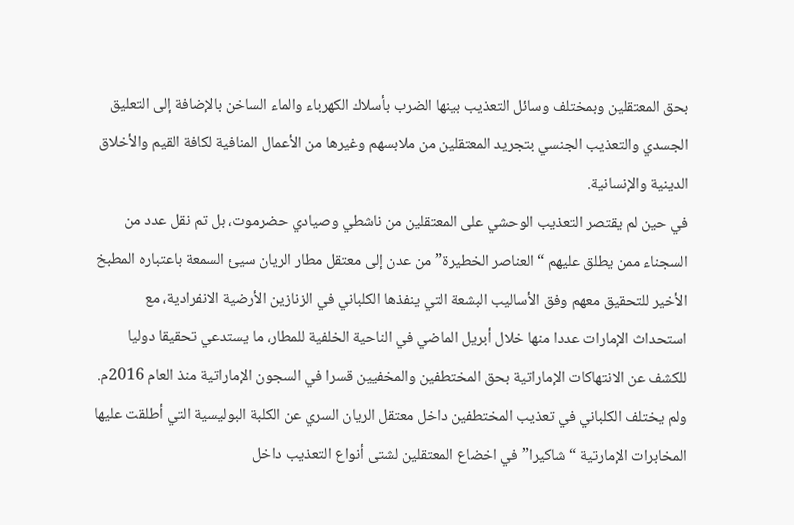بحق المعتقلين وبمختلف وسائل التعذيب بينها الضرب بأسلاك الكهرباء والماء الساخن بالإضافة إلى التعليق الجسدي والتعذيب الجنسي بتجريد المعتقلين من ملابسهم وغيرها من الأعمال المنافية لكافة القيم والأخلاق الدينية والإنسانية.
في حين لم يقتصر التعذيب الوحشي على المعتقلين من ناشطي وصيادي حضرموت، بل تم نقل عدد من السجناء ممن يطلق عليهم “العناصر الخطيرة” من عدن إلى معتقل مطار الريان سيئ السمعة باعتباره المطبخ الأخير للتحقيق معهم وفق الأساليب البشعة التي ينفذها الكلباني في الزنازين الأرضية الانفرادية، مع استحداث الإمارات عددا منها خلال أبريل الماضي في الناحية الخلفية للمطار، ما يستدعي تحقيقا دوليا للكشف عن الانتهاكات الإماراتية بحق المختطفين والمخفيين قسرا في السجون الإماراتية منذ العام 2016م.
ولم يختلف الكلباني في تعذيب المختطفين داخل معتقل الريان السري عن الكلبة البوليسية التي أطلقت عليها المخابرات الإمارتية “شاكيرا” في اخضاع المعتقلين لشتى أنواع التعذيب داخل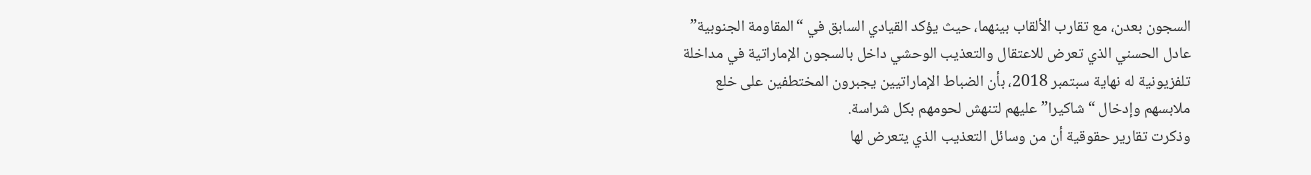السجون بعدن، مع تقارب الألقاب بينهما، حيث يؤكد القيادي السابق في “المقاومة الجنوبية” عادل الحسني الذي تعرض للاعتقال والتعذيب الوحشي داخل بالسجون الإماراتية في مداخلة تلفزيونية له نهاية سبتمبر 2018، بأن الضباط الإماراتيين يجبرون المختطفين على خلع ملابسهم وإدخال “شاكيرا” عليهم لتنهش لحومهم بكل شراسة.
وذكرت تقارير حقوقية أن من وسائل التعذيب الذي يتعرض لها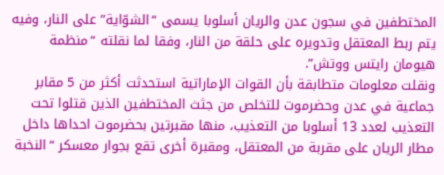المختطفين في سجون عدن والريان أسلوبا يسمى “الشوّاية” على النار، وفيه يتم ربط المعتقل وتدويره على حلقة من النار، وفقا لما نقلته “منظمة هيومان رايتس ووتش”.
ونقلت معلومات متطابقة بأن القوات الإماراتية استحدثت أكثر من 5 مقابر جماعية في عدن وحضرموت للتخلص من جثث المختطفين الذين قتلوا تحت التعذيب لعدد 13 أسلوبا من التعذيب، منها مقبرتين بحضرموت احداها داخل مطار الريان على مقربة من المعتقل، ومقبرة أخرى تقع بجوار معسكر “النخبة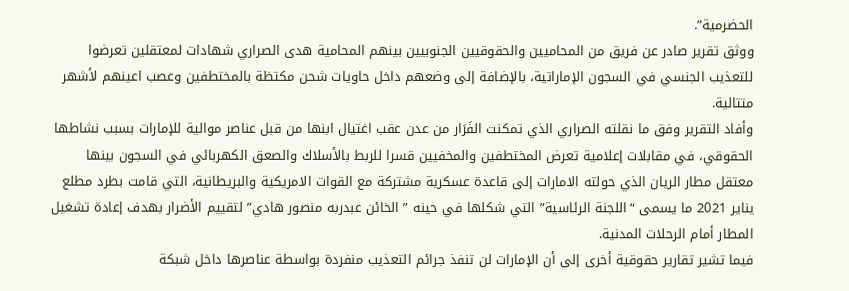الحضرمية”.
ووثق تقرير صادر عن فريق من المحاميين والحقوقيين الجنوبيين بينهم المحامية هدى الصراري شهادات لمعتقلين تعرضوا للتعذيب الجنسي في السجون الإماراتية، بالإضافة إلى وضعهم داخل حاويات شحن مكتظة بالمختطفين وعصب اعينهم لأشهر متتالية.
وأفاد التقرير وفق ما نقلته الصراري الذي تمكنت الفَرَار من عدن عقب اغتيال ابنها من قبل عناصر موالية للإمارات بسبب نشاطها الحقوقي، في مقابلات إعلامية تعرض المختطفين والمخفيين قسرا للربط بالأسلاك والصعق الكهربائي في السجون بينها معتقل مطار الريان الذي حولته الامارات إلى قاعدة عسكرية مشتركة مع القوات الامريكية والبريطانية، التي قامت بطرد مطلع يناير 2021 ما يسمى “اللجنة الرئاسية” التي شكلها في حينه ” الخائن عبدربه منصور هادي” لتقييم الأضرار بهدف إعادة تشغيل المطار أمام الرحلات المدنية.
فيما تشير تقارير حقوقية أخرى إلى أن الإمارات لن تنفذ جرائم التعذيب منفردة بواسطة عناصرها داخل شبكة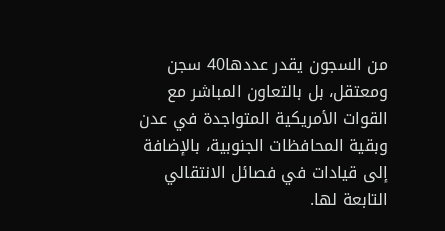من السجون يقدر عددها40 سجن ومعتقل، بل بالتعاون المباشر مع القوات الأمريكية المتواجدة في عدن وبقية المحافظات الجنوبية، بالإضافة إلى قيادات في فصائل الانتقالي التابعة لها.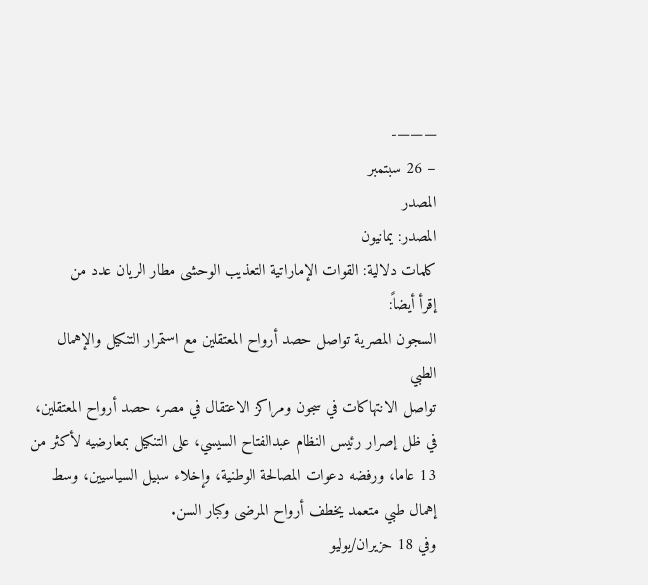———-
– 26 سبتمبر
المصدر
المصدر: يمانيون
كلمات دلالية: القوات الإماراتیة التعذیب الوحشی مطار الریان عدد من
إقرأ أيضاً:
السجون المصرية تواصل حصد أرواح المعتقلين مع استمرار التنكيل والإهمال الطبي
تواصل الانتهاكات في سجون ومراكز الاعتقال في مصر، حصد أرواح المعتقلين، في ظل إصرار رئيس النظام عبدالفتاح السيسي، على التنكيل بمعارضيه لأكثر من 13 عاما، ورفضه دعوات المصالحة الوطنية، وإخلاء سبيل السياسيين، وسط إهمال طبي متعمد يخطف أرواح المرضى وكبار السن.
وفي 18 حزيران/يوليو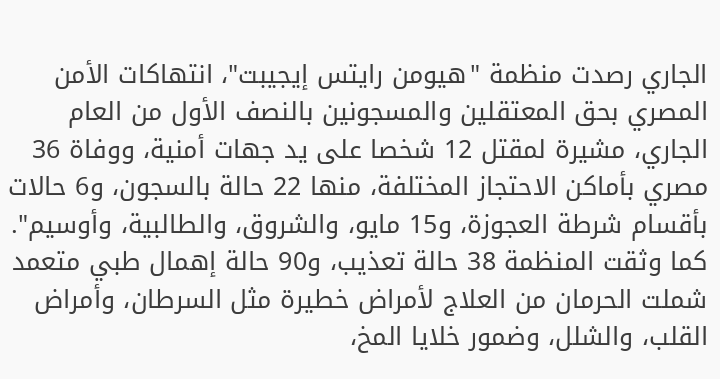الجاري رصدت منظمة "هيومن رايتس إيجيبت"، انتهاكات الأمن المصري بحق المعتقلين والمسجونين بالنصف الأول من العام الجاري، مشيرة لمقتل 12 شخصا على يد جهات أمنية، ووفاة 36 مصري بأماكن الاحتجاز المختلفة، منها 22 حالة بالسجون، و6 حالات بأقسام شرطة العجوزة، و15 مايو، والشروق، والطالبية، وأوسيم".
كما وثقت المنظمة 38 حالة تعذيب، و90 حالة إهمال طبي متعمد شملت الحرمان من العلاج لأمراض خطيرة مثل السرطان، وأمراض القلب، والشلل، وضمور خلايا المخ،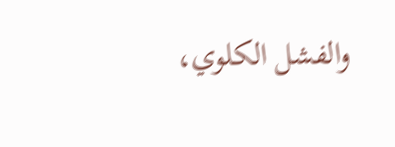والفشل الكلوي،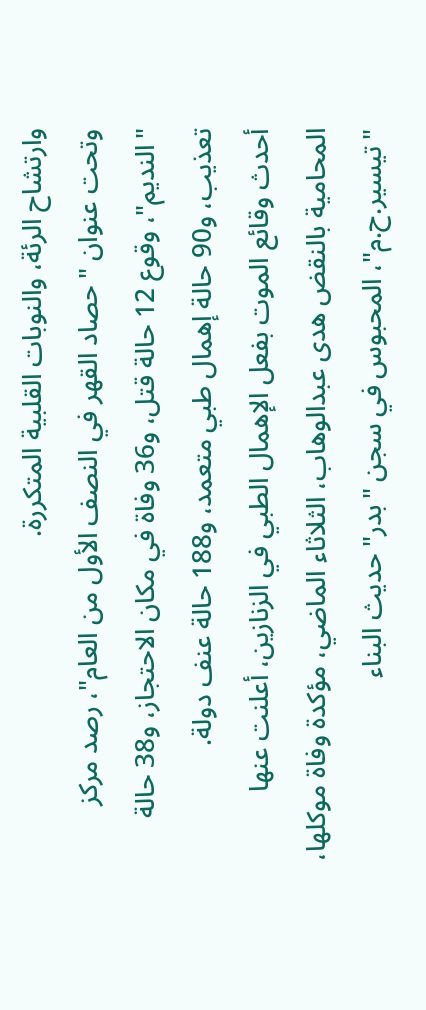وارتشاح الرئة، والنوبات القلبية المتكررة.
وتحت عنوان "حصاد القهر في النصف الأول من العام"، رصد مركز "النديم"، وقوع 12 حالة قتل، و36 وفاة في مكان الاحتجاز، و38 حالة تعذيب، و90 حالة إهمال طبي متعمد، و188 حالة عنف دولة.
أحدث وقائع الموت بفعل الإهمال الطبي في الزنازين، أعلنت عنها المحامية بالنقض هدى عبدالوهاب، الثلاثاء الماضي، مؤكدة وفاة موكلها، "تيسير.ح.م"، المحبوس في سجن "بدر" حديث البناء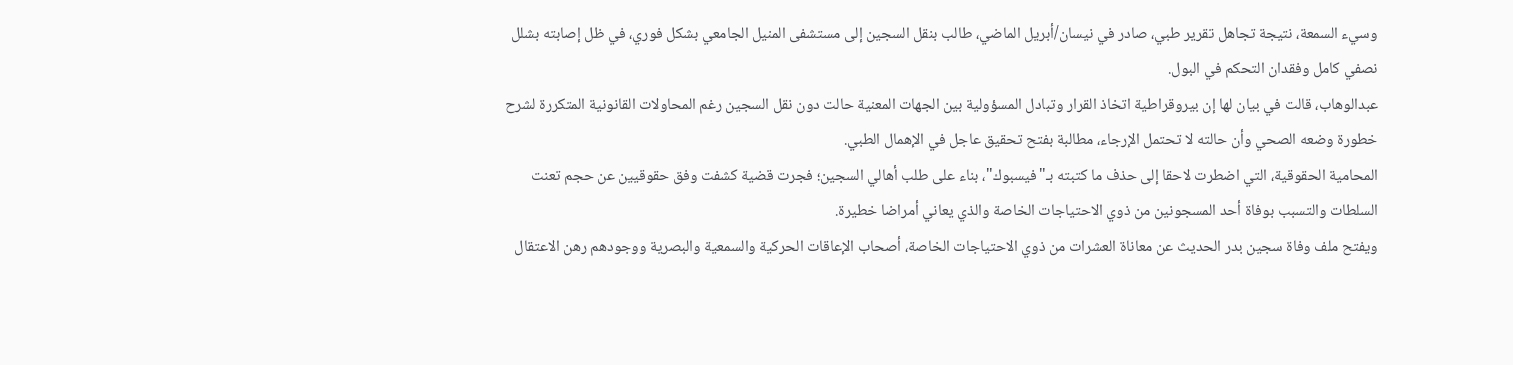وسيء السمعة، نتيجة تجاهل تقرير طبي، صادر في نيسان/أبريل الماضي، طالب بنقل السجين إلى مستشفى المنيل الجامعي بشكل فوري، في ظل إصابته بشلل نصفي كامل وفقدان التحكم في البول.
عبدالوهاب، قالت في بيان لها إن بيروقراطية اتخاذ القرار وتبادل المسؤولية بين الجهات المعنية حالت دون نقل السجين رغم المحاولات القانونية المتكررة لشرح خطورة وضعه الصحي وأن حالته لا تحتمل الإرجاء، مطالبة بفتح تحقيق عاجل في الإهمال الطبي.
المحامية الحقوقية، التي اضطرت لاحقا إلى حذف ما كتبته بـ"فيسبوك"، بناء على طلب أهالي السجين؛ فجرت قضية كشفت وفق حقوقيين عن حجم تعنت السلطات والتسبب بوفاة أحد المسجونين من ذوي الاحتياجات الخاصة والذي يعاني أمراضا خطيرة.
ويفتح ملف وفاة سجين بدر الحديث عن معاناة العشرات من ذوي الاحتياجات الخاصة، أصحاب الإعاقات الحركية والسمعية والبصرية ووجودهم رهن الاعتقال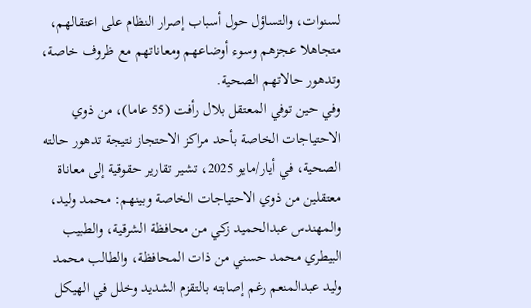لسنوات، والتساؤل حول أسباب إصرار النظام على اعتقالهم، متجاهلا عجزهم وسوء أوضاعهم ومعاناتهم مع ظروف خاصة، وتدهور حالاتهم الصحية.
وفي حين توفي المعتقل بلال رأفت (55 عاما)، من ذوي الاحتياجات الخاصة بأحد مراكز الاحتجاز نتيجة تدهور حالته الصحية، في أيار/مايو 2025، تشير تقارير حقوقية إلى معاناة معتقلين من ذوي الاحتياجات الخاصة وبينهم: محمد وليد، والمهندس عبدالحميد زكي من محافظة الشرقية، والطبيب البيطري محمد حسني من ذات المحافظة، والطالب محمد وليد عبدالمنعم رغم إصابته بالتقزم الشديد وخلل في الهيكل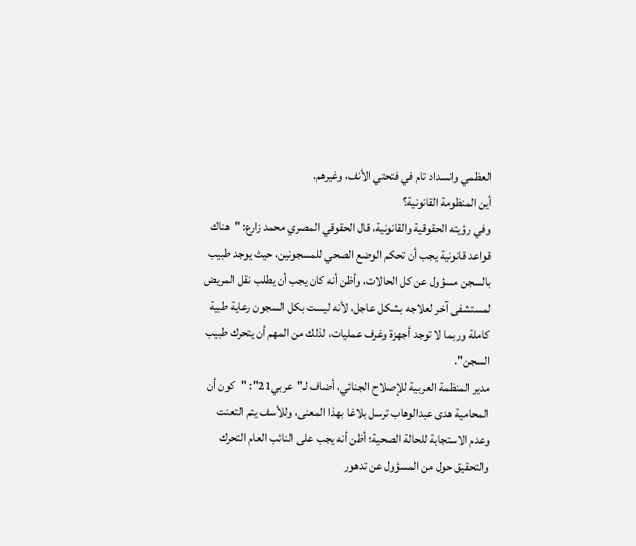العظمي وانسداد تام في فتحتي الأنف، وغيرهم.
أين المنظومة القانونية؟
وفي رؤيته الحقوقية والقانونية، قال الحقوقي المصري محمد زارع: "هناك قواعد قانونية يجب أن تحكم الوضع الصحي للمسجونين، حيث يوجد طبيب بالسجن مسؤول عن كل الحالات، وأظن أنه كان يجب أن يطلب نقل المريض لمستشفى آخر لعلاجه بشكل عاجل، لأنه ليست بكل السجون رعاية طبية كاملة وربما لا توجد أجهزة وغرف عمليات، لذلك من المهم أن يتحرك طبيب السجن".
مدير المنظمة العربية للإصلاح الجنائي، أضاف لـ"عربي21": "كون أن المحامية هدى عبدالوهاب ترسل بلاغا بهذا المعنى، وللأسف يتم التعنت وعدم الاستجابة للحالة الصحية؛ أظن أنه يجب على النائب العام التحرك والتحقيق حول من المسؤول عن تدهور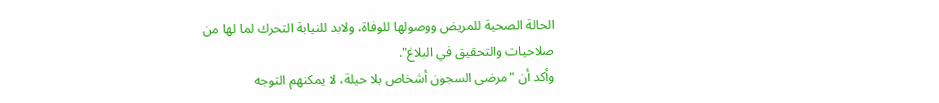الحالة الصحية للمريض ووصولها للوفاة، ولابد للنيابة التحرك لما لها من صلاحيات والتحقيق في البلاغ".
وأكد أن "مرضى السجون أشخاص بلا حيلة، لا يمكنهم التوجه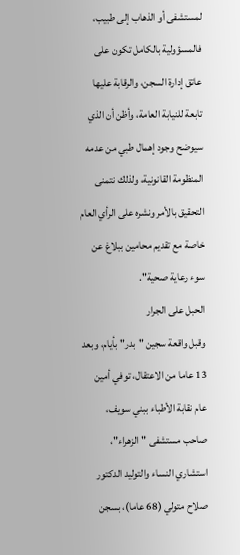لمستشفى أو الذهاب إلى طبيب، فالمسؤولية بالكامل تكون على عاتق إدارة السجن، والرقابة عليها تابعة للنيابة العامة، وأظن أن الذي سيوضح وجود إهمال طبي من عدمه المنظومة القانونية، ولذلك نتمنى التحقيق بالأمر ونشره على الرأي العام خاصة مع تقديم محامين ببلاغ عن سوء رعاية صحية".
الحبل على الجرار
وقبل واقعة سجين "بدر" بأيام، وبعد 13 عاما من الاعتقال، توفي أمين عام نقابة الأطباء ببني سويف، صاحب مستشفى "الزهراء"، استشاري النساء والتوليد الدكتور صلاح متولي (68 عاما)، بسجن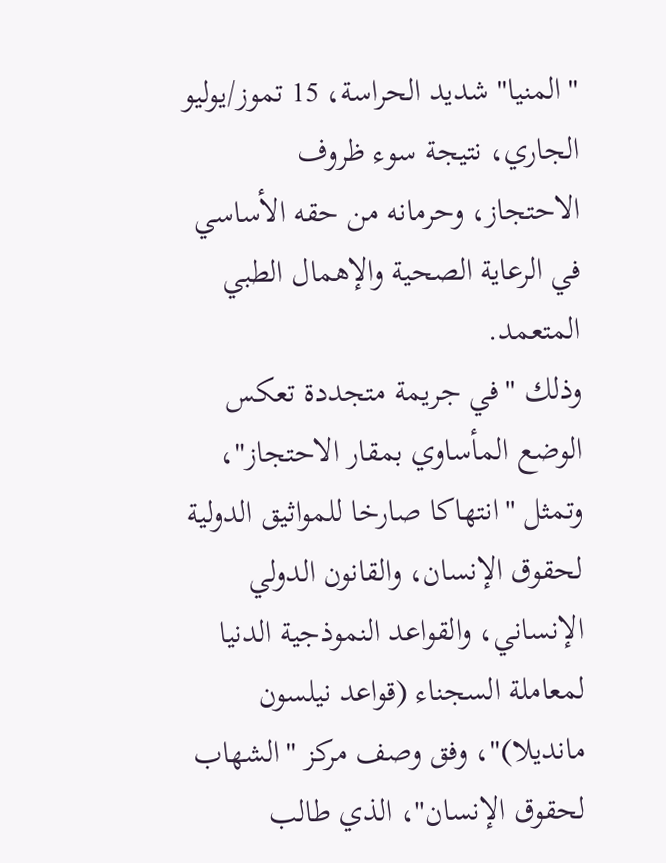"المنيا" شديد الحراسة، 15 تموز/يوليو الجاري، نتيجة سوء ظروف الاحتجاز، وحرمانه من حقه الأساسي في الرعاية الصحية والإهمال الطبي المتعمد.
وذلك "في جريمة متجددة تعكس الوضع المأساوي بمقار الاحتجاز"، وتمثل "انتهاكا صارخا للمواثيق الدولية لحقوق الإنسان، والقانون الدولي الإنساني، والقواعد النموذجية الدنيا لمعاملة السجناء (قواعد نيلسون مانديلا)"، وفق وصف مركز "الشهاب لحقوق الإنسان"، الذي طالب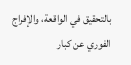بالتحقيق في الواقعة، والإفراج الفوري عن كبار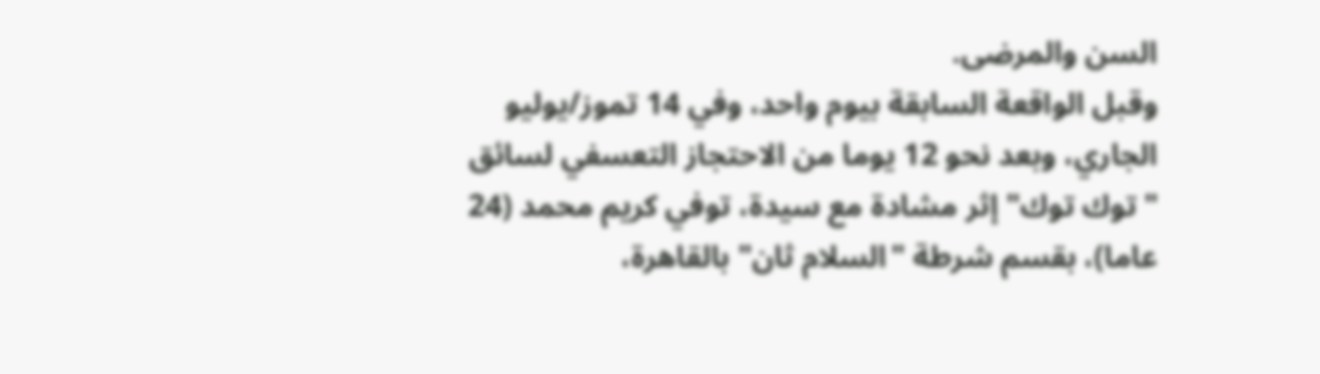السن والمرضى.
وقبل الواقعة السابقة بيوم واحد، وفي 14 تموز/يوليو الجاري، وبعد نحو 12 يوما من الاحتجاز التعسفي لسائق "توك توك" إثر مشادة مع سيدة، توفي كريم محمد (24 عاما)، بقسم شرطة "السلام ثان" بالقاهرة،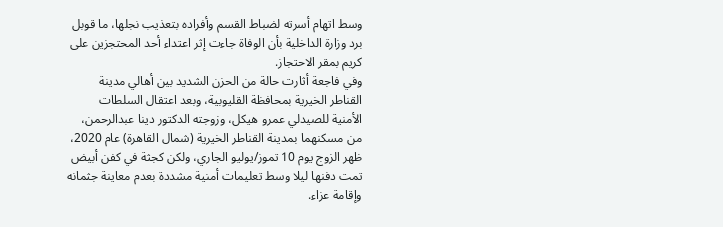وسط اتهام أسرته لضباط القسم وأفراده بتعذيب نجلها، ما قوبل برد وزارة الداخلية بأن الوفاة جاءت إثر اعتداء أحد المحتجزين على كريم بمقر الاحتجاز.
وفي فاجعة أثارت حالة من الحزن الشديد بين أهالي مدينة القناطر الخيرية بمحافظة القليوبية، وبعد اعتقال السلطات الأمنية للصيدلي عمرو هيكل، وزوجته الدكتور دينا عبدالرحمن، من مسكنهما بمدينة القناطر الخيرية (شمال القاهرة) عام 2020، ظهر الزوج يوم 10 تموز/يوليو الجاري، ولكن كجثة في كفن أبيض تمت دفنها ليلا وسط تعليمات أمنية مشددة بعدم معاينة جثمانه وإقامة عزاء.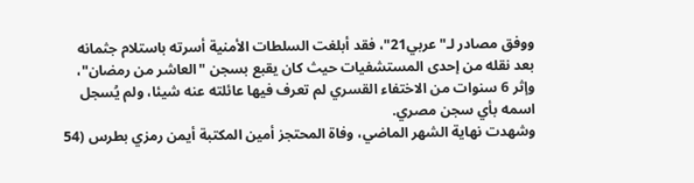ووفق مصادر لـ"عربي21"، فقد أبلغت السلطات الأمنية أسرته باستلام جثمانه بعد نقله من إحدى المستشفيات حيث كان يقبع بسجن "العاشر من رمضان"، وإثر 6 سنوات من الاختفاء القسري لم تعرف فيها عائلته عنه شيئا، ولم يُسجل اسمه بأي سجن مصري.
وشهدت نهاية الشهر الماضي، وفاة المحتجز أمين المكتبة أيمن رمزي بطرس (54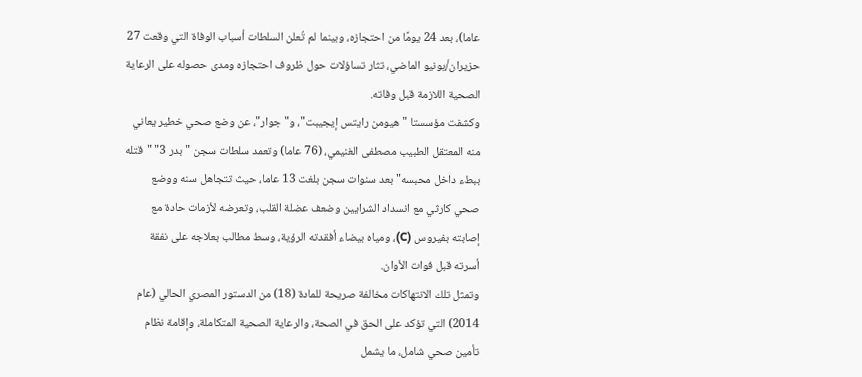عاما)، بعد 24 يومًا من احتجازه، وبينما لم تُعلن السلطات أسباب الوفاة التي وقعت 27 حزيران/يونيو الماضي، تثار تساؤلات حول ظروف احتجازه ومدى حصوله على الرعاية الصحية اللازمة قبل وفاته.
وكشفت مؤسستا "هيومن رايتس إيجيبت"، و"جوار"، عن وضع صحي خطير يعاني منه المعتقل الطبيب مصطفى الغنيمي، (76 عاما) وتعمد سلطات سجن "بدر 3" "قتله ببطء داخل محبسه" بعد سنوات سجن بلغت 13 عاما، حيث تتجاهل سنه ووضع صحي كارثي مع انسداد الشرايين وضعف عضلة القلب، وتعرضه لأزمات حادة مع إصابته بفيروس (C)، ومياه بيضاء أفقدته الرؤية، وسط مطالب بعلاجه على نفقة أسرته قبل فوات الأوان.
وتمثل تلك الانتهاكات مخالفة صريحة للمادة (18) من الدستور المصري الحالي (عام 2014) التي تؤكد على الحق في الصحة، والرعاية الصحية المتكاملة، وإقامة نظام تأمين صحي شامل، ما يشمل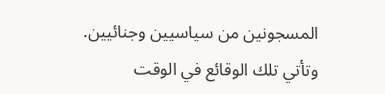المسجونين من سياسيين وجنائيين.
وتأتي تلك الوقائع في الوقت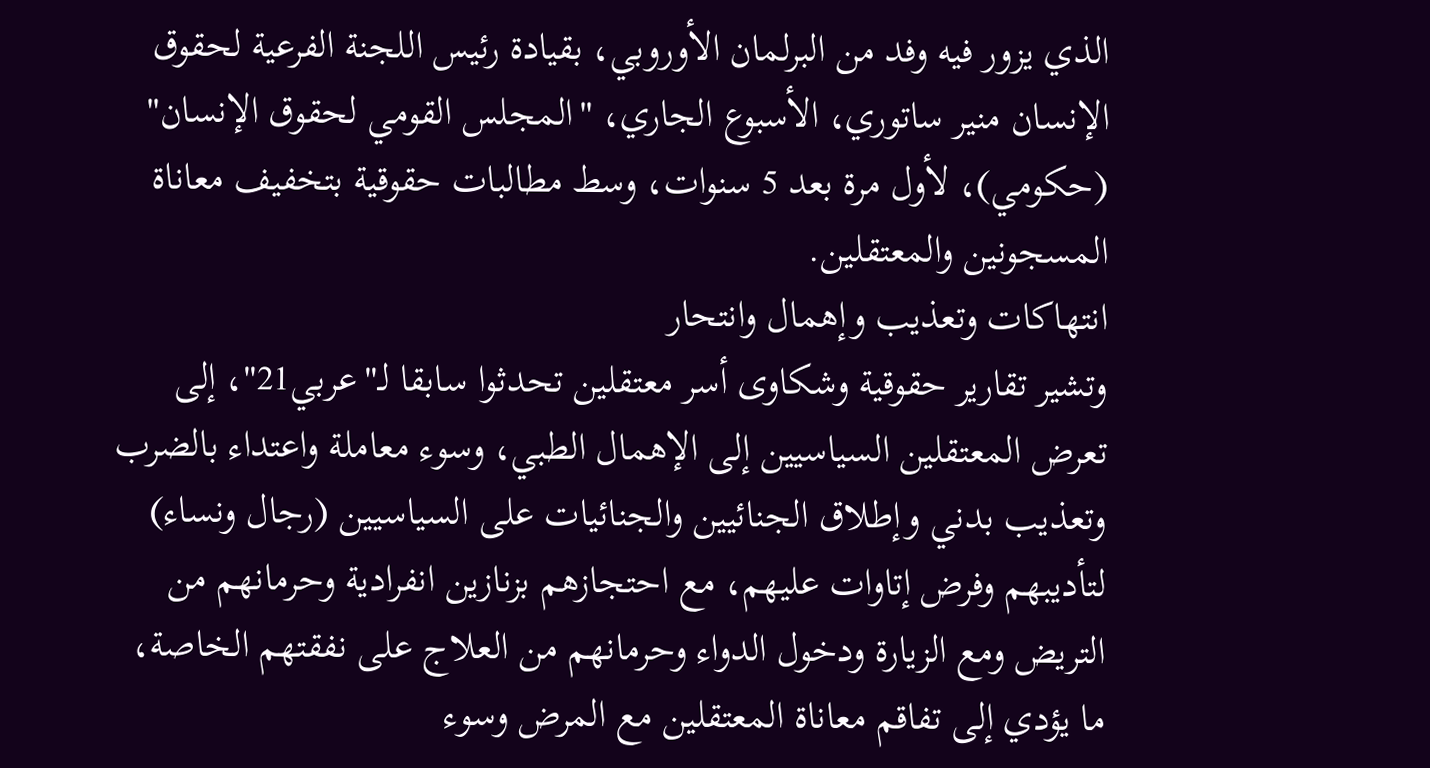الذي يزور فيه وفد من البرلمان الأوروبي، بقيادة رئيس اللجنة الفرعية لحقوق الإنسان منير ساتوري، الأسبوع الجاري، "المجلس القومي لحقوق الإنسان" (حكومي)، لأول مرة بعد 5 سنوات، وسط مطالبات حقوقية بتخفيف معاناة المسجونين والمعتقلين.
انتهاكات وتعذيب وإهمال وانتحار
وتشير تقارير حقوقية وشكاوى أسر معتقلين تحدثوا سابقا لـ"عربي21"، إلى تعرض المعتقلين السياسيين إلى الإهمال الطبي، وسوء معاملة واعتداء بالضرب وتعذيب بدني وإطلاق الجنائيين والجنائيات على السياسيين (رجال ونساء) لتأديبهم وفرض إتاوات عليهم، مع احتجازهم بزنازين انفرادية وحرمانهم من التريض ومع الزيارة ودخول الدواء وحرمانهم من العلاج على نفقتهم الخاصة، ما يؤدي إلى تفاقم معاناة المعتقلين مع المرض وسوء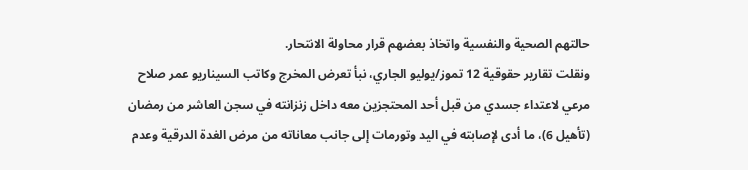حالتهم الصحية والنفسية واتخاذ بعضهم قرار محاولة الانتحار.
ونقلت تقارير حقوقية 12 تموز/يوليو الجاري، نبأ تعرض المخرج وكاتب السيناريو عمر صلاح مرعي لاعتداء جسدي من قبل أحد المحتجزين معه داخل زنزانته في سجن العاشر من رمضان (تأهيل 6)، ما أدى لإصابته في اليد وتورمات إلى جانب معاناته من مرض الغدة الدرقية وعدم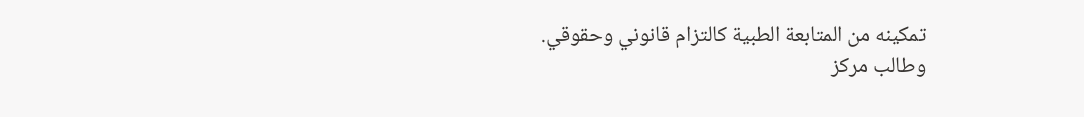تمكينه من المتابعة الطبية كالتزام قانوني وحقوقي.
وطالب مركز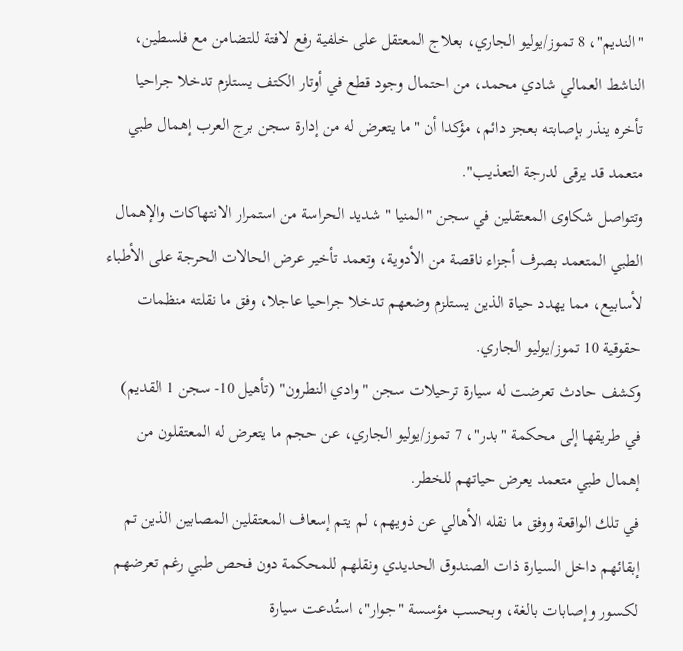"النديم"، 8 تموز/يوليو الجاري، بعلاج المعتقل على خلفية رفع لافتة للتضامن مع فلسطين، الناشط العمالي شادي محمد، من احتمال وجود قطع في أوتار الكتف يستلزم تدخلا جراحيا تأخره ينذر بإصابته بعجز دائم، مؤكدا أن "ما يتعرض له من إدارة سجن برج العرب إهمال طبي متعمد قد يرقى لدرجة التعذيب".
وتتواصل شكاوى المعتقلين في سجن "المنيا " شديد الحراسة من استمرار الانتهاكات والإهمال الطبي المتعمد بصرف أجزاء ناقصة من الأدوية، وتعمد تأخير عرض الحالات الحرجة على الأطباء لأسابيع، مما يهدد حياة الذين يستلزم وضعهم تدخلا جراحيا عاجلا، وفق ما نقلته منظمات حقوقية 10 تموز/يوليو الجاري.
وكشف حادث تعرضت له سيارة ترحيلات سجن "وادي النطرون" (تأهيل 10- سجن 1 القديم) في طريقها إلى محكمة "بدر"، 7 تموز/يوليو الجاري، عن حجم ما يتعرض له المعتقلون من إهمال طبي متعمد يعرض حياتهم للخطر.
في تلك الواقعة ووفق ما نقله الأهالي عن ذويهم، لم يتم إسعاف المعتقلين المصابين الذين تم إبقائهم داخل السيارة ذات الصندوق الحديدي ونقلهم للمحكمة دون فحص طبي رغم تعرضهم لكسور وإصابات بالغة، وبحسب مؤسسة "جوار"، استُدعت سيارة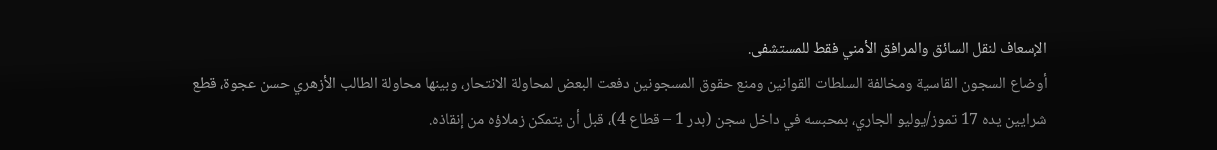الإسعاف لنقل السائق والمرافق الأمني فقط للمستشفى.
أوضاع السجون القاسية ومخالفة السلطات القوانين ومنع حقوق المسجونين دفعت البعض لمحاولة الانتحار، وبينها محاولة الطالب الأزهري حسن عجوة، قطع شرايين يده 17 تموز/يوليو الجاري، بمحبسه في داخل سجن (بدر 1 – قطاع 4)، قبل أن يتمكن زملاؤه من إنقاذه.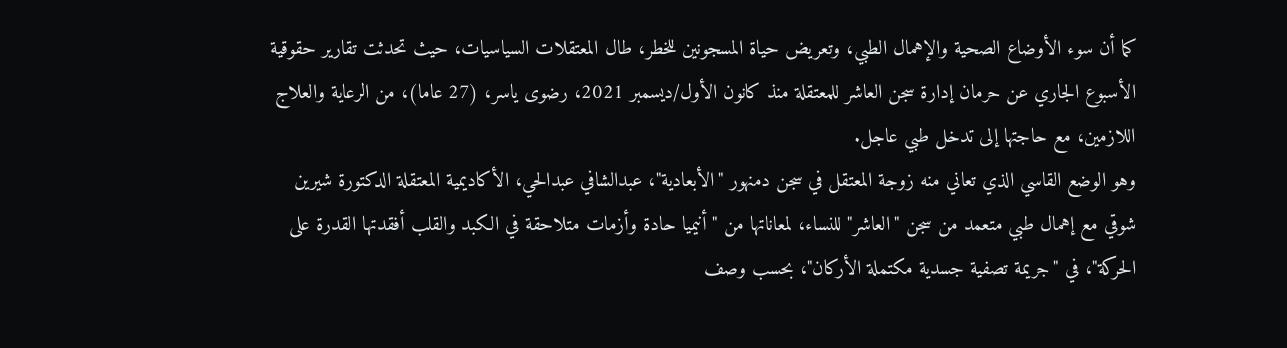كما أن سوء الأوضاع الصحية والإهمال الطبي، وتعريض حياة المسجونين للخطر، طال المعتقلات السياسيات، حيث تحدثت تقارير حقوقية الأسبوع الجاري عن حرمان إدارة سجن العاشر للمعتقلة منذ كانون الأول/ديسمبر 2021، رضوى ياسر، (27 عاما)، من الرعاية والعلاج اللازمين، مع حاجتها إلى تدخل طبي عاجل.
وهو الوضع القاسي الذي تعاني منه زوجة المعتقل في سجن دمنهور "الأبعادية"، عبدالشافي عبدالحي، الأكاديمية المعتقلة الدكتورة شيرين شوقي مع إهمال طبي متعمد من سجن "العاشر" للنساء، لمعاناتها من "أنيميا حادة وأزمات متلاحقة في الكبد والقلب أفقدتها القدرة على الحركة"، في "جريمة تصفية جسدية مكتملة الأركان"، بحسب وصف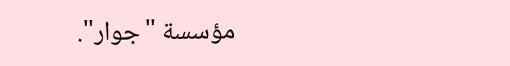مؤسسة "جوار".